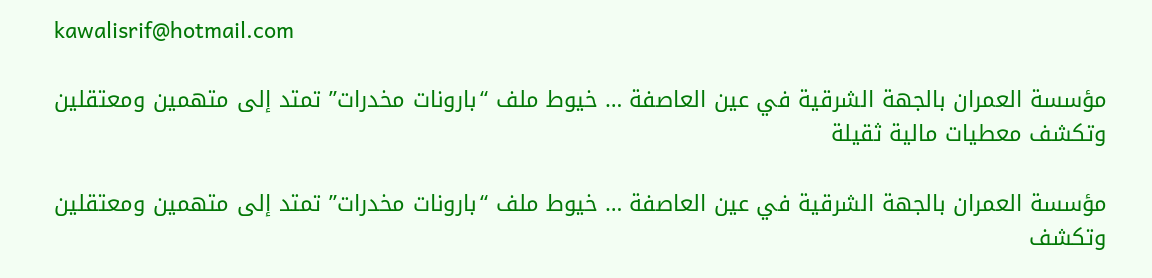kawalisrif@hotmail.com

مؤسسة العمران بالجهة الشرقية في عين العاصفة … خيوط ملف “بارونات مخدرات” تمتد إلى متهمين ومعتقلين وتكشف معطيات مالية ثقيلة

مؤسسة العمران بالجهة الشرقية في عين العاصفة … خيوط ملف “بارونات مخدرات” تمتد إلى متهمين ومعتقلين وتكشف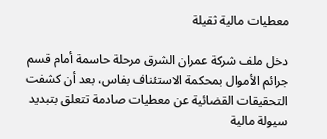معطيات مالية ثقيلة

دخل ملف شركة عمران الشرق مرحلة حاسمة أمام قسم جرائم الأموال بمحكمة الاستئناف بفاس، بعد أن كشفت التحقيقات القضائية عن معطيات صادمة تتعلق بتبديد سيولة مالية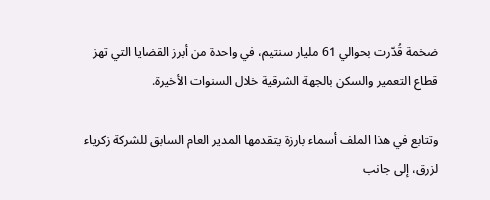ضخمة قُدّرت بحوالي 61 مليار سنتيم، في واحدة من أبرز القضايا التي تهز قطاع التعمير والسكن بالجهة الشرقية خلال السنوات الأخيرة.

وتتابع في هذا الملف أسماء بارزة يتقدمها المدير العام السابق للشركة زكرياء لزرق، إلى جانب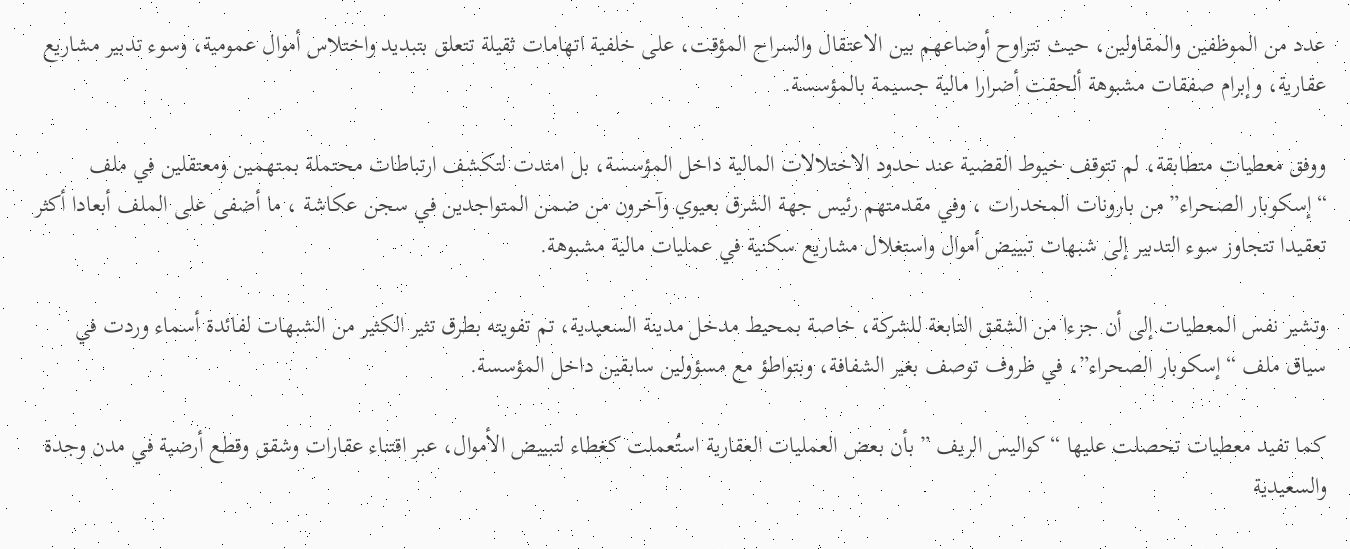عدد من الموظفين والمقاولين، حيث تتراوح أوضاعهم بين الاعتقال والسراح المؤقت، على خلفية اتهامات ثقيلة تتعلق بتبديد واختلاس أموال عمومية، وسوء تدبير مشاريع عقارية، وإبرام صفقات مشبوهة ألحقت أضرارا مالية جسيمة بالمؤسسة.

ووفق معطيات متطابقة، لم تتوقف خيوط القضية عند حدود الاختلالات المالية داخل المؤسسة، بل امتدت لتكشف ارتباطات محتملة بمتهمين ومعتقلين في ملف “إسكوبار الصحراء” من بارونات المخدرات ، وفي مقدمتهم رئيس جهة الشرق بعيوي وآخرون من ضمن المتواجدين في سجن عكاشة ، ما أضفى على الملف أبعادا أكثر تعقيدا تتجاوز سوء التدبير إلى شبهات تبييض أموال واستغلال مشاريع سكنية في عمليات مالية مشبوهة.

وتشير نفس المعطيات إلى أن جزءا من الشقق التابعة للشركة، خاصة بمحيط مدخل مدينة السعيدية، تم تفويته بطرق تثير الكثير من الشبهات لفائدة أسماء وردت في سياق ملف “إسكوبار الصحراء”، في ظروف توصف بغير الشفافة، وبتواطؤ مع مسؤولين سابقين داخل المؤسسة.

كما تفيد معطيات تحصلت عليها “كواليس الريف ” بأن بعض العمليات العقارية استُعملت كغطاء لتبييض الأموال، عبر اقتناء عقارات وشقق وقطع أرضية في مدن وجدة والسعيدية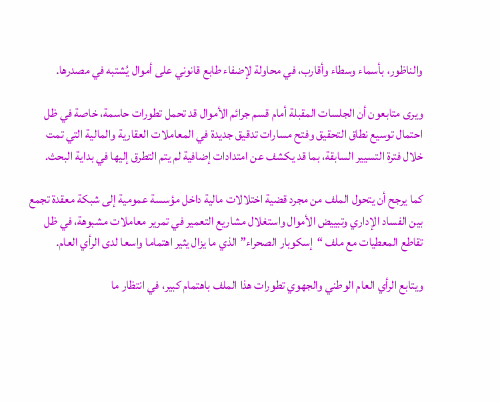والناظور، بأسماء وسطاء وأقارب، في محاولة لإضفاء طابع قانوني على أموال يُشتبه في مصدرها.

ويرى متابعون أن الجلسات المقبلة أمام قسم جرائم الأموال قد تحمل تطورات حاسمة، خاصة في ظل احتمال توسيع نطاق التحقيق وفتح مسارات تدقيق جديدة في المعاملات العقارية والمالية التي تمت خلال فترة التسيير السابقة، بما قد يكشف عن امتدادات إضافية لم يتم التطرق إليها في بداية البحث.

كما يرجح أن يتحول الملف من مجرد قضية اختلالات مالية داخل مؤسسة عمومية إلى شبكة معقدة تجمع بين الفساد الإداري وتبييض الأموال واستغلال مشاريع التعمير في تمرير معاملات مشبوهة، في ظل تقاطع المعطيات مع ملف “إسكوبار الصحراء” الذي ما يزال يثير اهتماما واسعا لدى الرأي العام.

ويتابع الرأي العام الوطني والجهوي تطورات هذا الملف باهتمام كبير، في انتظار ما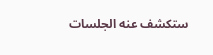ستكشف عنه الجلسات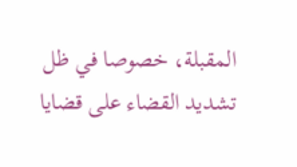المقبلة، خصوصا في ظل تشديد القضاء على قضايا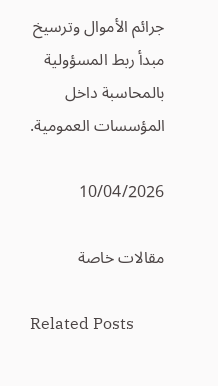جرائم الأموال وترسيخ مبدأ ربط المسؤولية بالمحاسبة داخل المؤسسات العمومية.

10/04/2026

مقالات خاصة

Related Posts